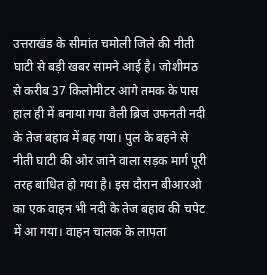उत्तराखंड के सीमांत चमोली जिले की नीती घाटी से बड़ी खबर सामने आई है। जोशीमठ से करीब 37 किलोमीटर आगे तमक के पास हाल ही में बनाया गया वैली ब्रिज उफनती नदी के तेज बहाव में बह गया। पुल के बहने से नीती घाटी की ओर जाने वाला सड़क मार्ग पूरी तरह बाधित हो गया है। इस दौरान बीआरओ का एक वाहन भी नदी के तेज बहाव की चपेट में आ गया। वाहन चालक के लापता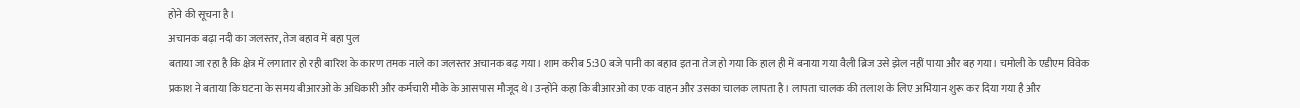होने की सूचना है।
अचानक बढ़ा नदी का जलस्तर, तेज बहाव में बहा पुल
बताया जा रहा है कि क्षेत्र में लगातार हो रही बारिश के कारण तमक नाले का जलस्तर अचानक बढ़ गया। शाम करीब 5:30 बजे पानी का बहाव इतना तेज हो गया कि हाल ही में बनाया गया वैली ब्रिज उसे झेल नहीं पाया और बह गया। चमोली के एडीएम विवेक प्रकाश ने बताया कि घटना के समय बीआरओ के अधिकारी और कर्मचारी मौके के आसपास मौजूद थे। उन्होंने कहा कि बीआरओ का एक वाहन और उसका चालक लापता है। लापता चालक की तलाश के लिए अभियान शुरू कर दिया गया है और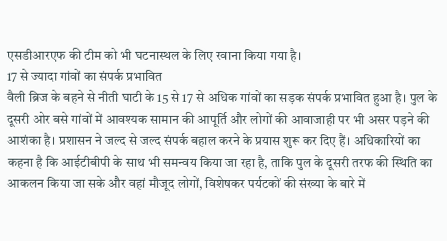एसडीआरएफ की टीम को भी घटनास्थल के लिए रवाना किया गया है।
17 से ज्यादा गांवों का संपर्क प्रभावित
वैली ब्रिज के बहने से नीती घाटी के 15 से 17 से अधिक गांवों का सड़क संपर्क प्रभावित हुआ है। पुल के दूसरी ओर बसे गांवों में आवश्यक सामान की आपूर्ति और लोगों की आवाजाही पर भी असर पड़ने की आशंका है। प्रशासन ने जल्द से जल्द संपर्क बहाल करने के प्रयास शुरू कर दिए हैं। अधिकारियों का कहना है कि आईटीबीपी के साथ भी समन्वय किया जा रहा है, ताकि पुल के दूसरी तरफ की स्थिति का आकलन किया जा सके और वहां मौजूद लोगों, विशेषकर पर्यटकों की संख्या के बारे में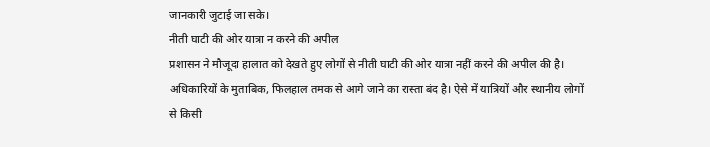जानकारी जुटाई जा सके।
नीती घाटी की ओर यात्रा न करने की अपील
प्रशासन ने मौजूदा हालात को देखते हुए लोगों से नीती घाटी की ओर यात्रा नहीं करने की अपील की है। अधिकारियों के मुताबिक, फिलहाल तमक से आगे जाने का रास्ता बंद है। ऐसे में यात्रियों और स्थानीय लोगों से किसी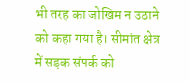भी तरह का जोखिम न उठाने को कहा गया है। सीमांत क्षेत्र में सड़क संपर्क को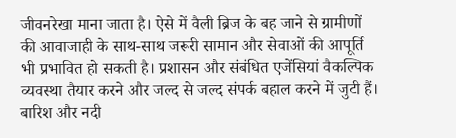जीवनरेखा माना जाता है। ऐसे में वैली ब्रिज के बह जाने से ग्रामीणों की आवाजाही के साथ-साथ जरूरी सामान और सेवाओं की आपूर्ति भी प्रभावित हो सकती है। प्रशासन और संबंधित एजेंसियां वैकल्पिक व्यवस्था तैयार करने और जल्द से जल्द संपर्क बहाल करने में जुटी हैं। बारिश और नदी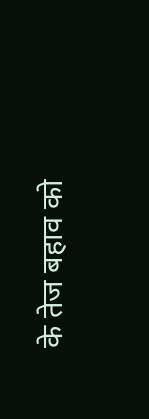के तेज बहाव को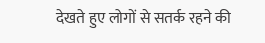देखते हुए लोगों से सतर्क रहने की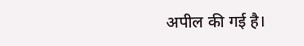अपील की गई है।